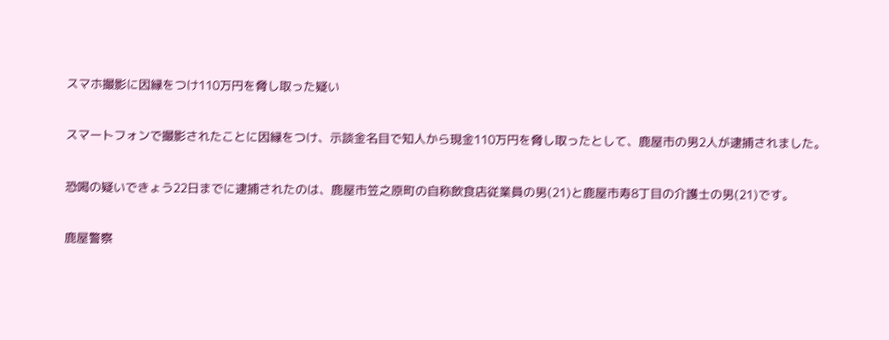スマホ撮影に因縁をつけ110万円を脅し取った疑い

スマートフォンで撮影されたことに因縁をつけ、示談金名目で知人から現金110万円を脅し取ったとして、鹿屋市の男2人が逮捕されました。

恐喝の疑いできょう22日までに逮捕されたのは、鹿屋市笠之原町の自称飲食店従業員の男(21)と鹿屋市寿8丁目の介護士の男(21)です。

鹿屋警察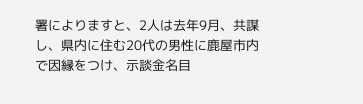署によりますと、2人は去年9月、共謀し、県内に住む20代の男性に鹿屋市内で因縁をつけ、示談金名目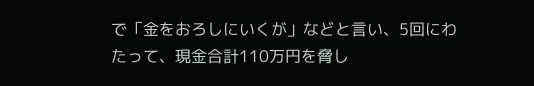で「金をおろしにいくが」などと言い、5回にわたって、現金合計110万円を脅し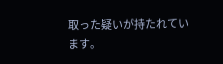取った疑いが持たれています。